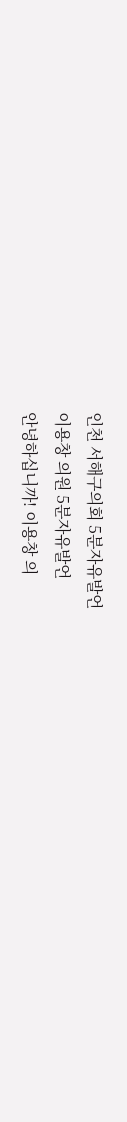인천 서해구의회 5분자유발언
이용창 의원 5분자유발언
안녕하십니까! 이용창 의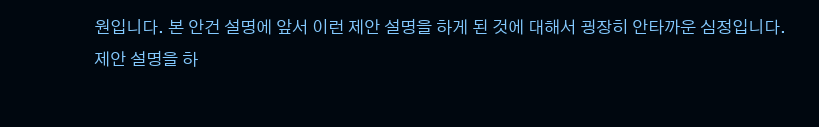원입니다. 본 안건 설명에 앞서 이런 제안 설명을 하게 된 것에 대해서 굉장히 안타까운 심정입니다.
제안 설명을 하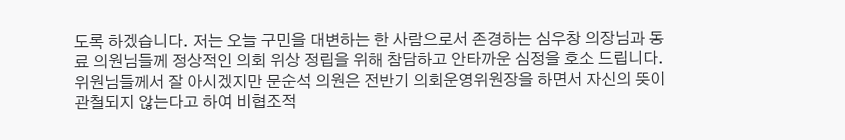도록 하겠습니다. 저는 오늘 구민을 대변하는 한 사람으로서 존경하는 심우창 의장님과 동료 의원님들께 정상적인 의회 위상 정립을 위해 참담하고 안타까운 심정을 호소 드립니다. 위원님들께서 잘 아시겠지만 문순석 의원은 전반기 의회운영위원장을 하면서 자신의 뜻이 관철되지 않는다고 하여 비협조적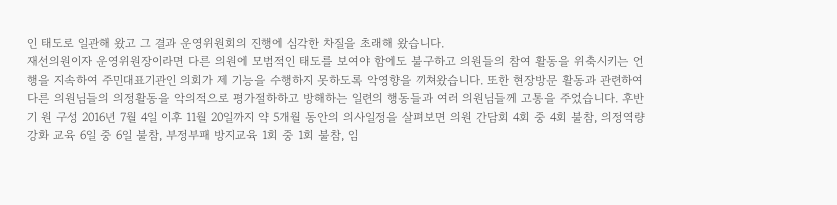인 태도로 일관해 왔고 그 결과 운영위원회의 진행에 심각한 차질을 초래해 왔습니다.
재선의원이자 운영위원장이라면 다른 의원에 모범적인 태도를 보여야 함에도 불구하고 의원들의 참여 활동을 위축시키는 언행을 지속하여 주민대표기관인 의회가 제 기능을 수행하지 못하도록 악영향을 끼쳐왔습니다. 또한 현장방문 활동과 관련하여 다른 의원님들의 의정활동을 악의적으로 평가절하하고 방해하는 일련의 행동들과 여러 의원님들께 고통을 주었습니다. 후반기 원 구성 2016년 7월 4일 이후 11월 20일까지 약 5개월 동안의 의사일정을 살펴보면 의원 간담회 4회 중 4회 불참, 의정역량강화 교육 6일 중 6일 불참, 부정부패 방지교육 1회 중 1회 불참, 임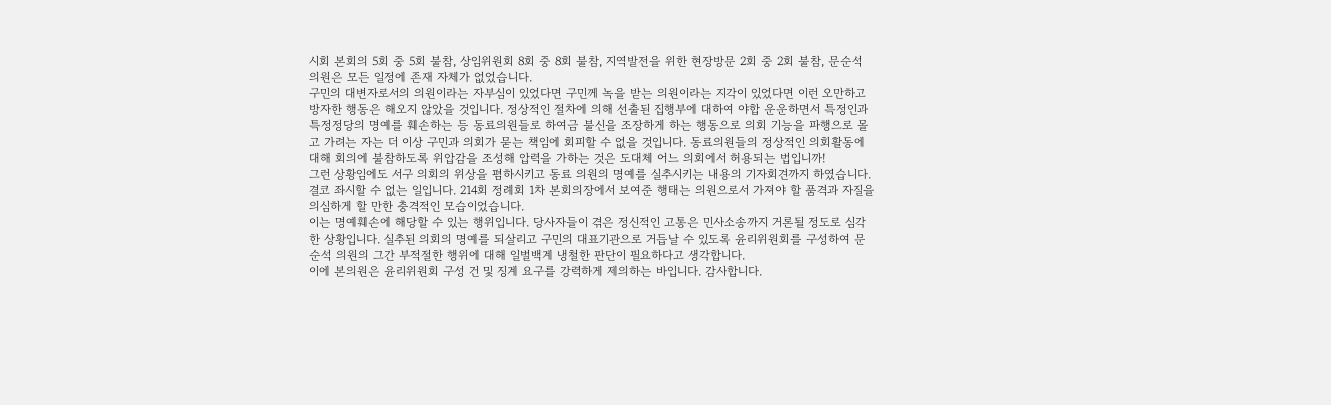시회 본회의 5회 중 5회 불참, 상임위원회 8회 중 8회 불참, 지역발전을 위한 현장방문 2회 중 2회 불참, 문순석 의원은 모든 일정에 존재 자체가 없었습니다.
구민의 대변자로서의 의원이라는 자부심이 있었다면 구민께 녹을 받는 의원이라는 지각이 있었다면 이런 오만하고 방자한 행동은 해오지 않았을 것입니다. 정상적인 절차에 의해 선출된 집행부에 대하여 야합 운운하면서 특정인과 특정정당의 명예를 훼손하는 등 동료의원들로 하여금 불신을 조장하게 하는 행동으로 의회 기능을 파행으로 몰고 가려는 자는 더 이상 구민과 의회가 묻는 책임에 회피할 수 없을 것입니다. 동료의원들의 정상적인 의회활동에 대해 회의에 불참하도록 위압감을 조성해 압력을 가하는 것은 도대체 어느 의회에서 허용되는 법입니까!
그런 상황임에도 서구 의회의 위상을 폄하시키고 동료 의원의 명예를 실추시키는 내용의 기자회견까지 하였습니다. 결코 좌시할 수 없는 일입니다. 214회 정례회 1차 본회의장에서 보여준 행태는 의원으로서 가져야 할 품격과 자질을 의심하게 할 만한 충격적인 모습이었습니다.
이는 명예훼손에 해당할 수 있는 행위입니다. 당사자들이 겪은 정신적인 고통은 민사소송까지 거론될 정도로 심각한 상황입니다. 실추된 의회의 명예를 되살리고 구민의 대표기관으로 거듭날 수 있도록 윤리위원회를 구성하여 문순석 의원의 그간 부적절한 행위에 대해 일벌백계 냉철한 판단이 필요하다고 생각합니다.
이에 본의원은 윤리위원회 구성 건 및 징계 요구를 강력하게 제의하는 바입니다. 감사합니다.